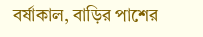বর্ষাকাল, বাড়ির পাশের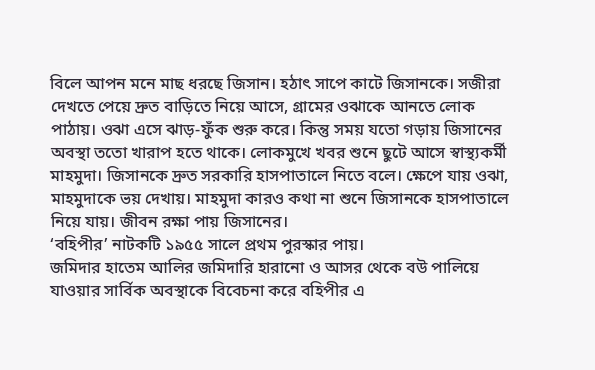বিলে আপন মনে মাছ ধরছে জিসান। হঠাৎ সাপে কাটে জিসানকে। সজীরা দেখতে পেয়ে দ্রুত বাড়িতে নিয়ে আসে, গ্রামের ওঝাকে আনতে লোক পাঠায়। ওঝা এসে ঝাড়-ফুঁক শুরু করে। কিন্তু সময় যতো গড়ায় জিসানের অবস্থা ততো খারাপ হতে থাকে। লোকমুখে খবর শুনে ছুটে আসে স্বাস্থ্যকর্মী মাহমুদা। জিসানকে দ্রুত সরকারি হাসপাতালে নিতে বলে। ক্ষেপে যায় ওঝা, মাহমুদাকে ভয় দেখায়। মাহমুদা কারও কথা না শুনে জিসানকে হাসপাতালে নিয়ে যায়। জীবন রক্ষা পায় জিসানের।
‘বহিপীর’ নাটকটি ১৯৫৫ সালে প্রথম পুরস্কার পায়।
জমিদার হাতেম আলির জমিদারি হারানো ও আসর থেকে বউ পালিয়ে যাওয়ার সার্বিক অবস্থাকে বিবেচনা করে বহিপীর এ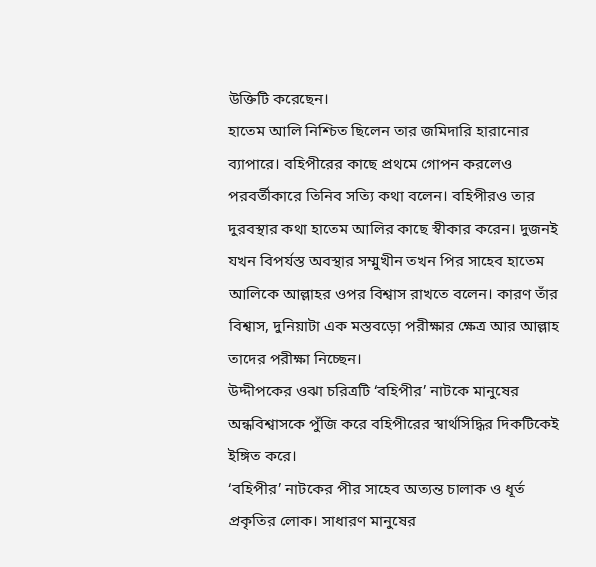উক্তিটি করেছেন।
হাতেম আলি নিশ্চিত ছিলেন তার জমিদারি হারানোর ব্যাপারে। বহিপীরের কাছে প্রথমে গোপন করলেও পরবর্তীকারে তিনিব সত্যি কথা বলেন। বহিপীরও তার দুরবস্থার কথা হাতেম আলির কাছে স্বীকার করেন। দুজনই যখন বিপর্যস্ত অবস্থার সম্মুখীন তখন পির সাহেব হাতেম আলিকে আল্লাহর ওপর বিশ্বাস রাখতে বলেন। কারণ তাঁর বিশ্বাস, দুনিয়াটা এক মস্তবড়ো পরীক্ষার ক্ষেত্র আর আল্লাহ তাদের পরীক্ষা নিচ্ছেন।
উদ্দীপকের ওঝা চরিত্রটি ‘বহিপীর’ নাটকে মানুষের অন্ধবিশ্বাসকে পুঁজি করে বহিপীরের স্বার্থসিদ্ধির দিকটিকেই ইঙ্গিত করে।
‘বহিপীর’ নাটকের পীর সাহেব অত্যন্ত চালাক ও ধূর্ত প্রকৃতির লোক। সাধারণ মানুষের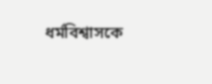ধর্মবিশ্বাসকে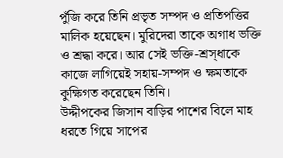পুঁজি করে তিনি প্রভৃত সম্পদ ও প্রতিপত্তির মালিক হয়েছেন। মুরিদেরা তাকে অগাধ ভক্তি ও শ্রদ্ধা করে। আর সেই ভক্তি-শ্রস্ধাকে কাজে লাগিয়েই সহায়-সম্পদ ও ক্ষমতাকে কুক্ষিগত করেছেন তিনি।
উদ্দীপকের জিসান বাড়ির পাশের বিলে মাহ ধরতে গিয়ে সাপের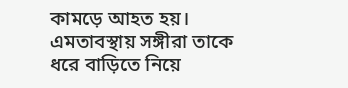কামড়ে আহত হয়। এমতাবস্থায় সঙ্গীরা তাকে ধরে বাড়িতে নিয়ে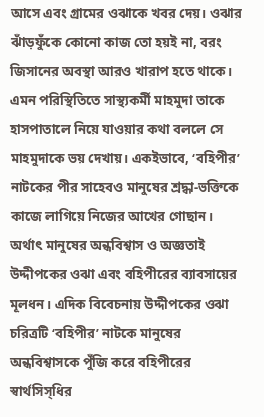আসে এবং গ্রামের ওঝাকে খবর দেয়। ওঝার ঝাঁড়ফুঁকে কোনো কাজ তো হয়ই না, বরং জিসানের অবস্থা আরও খারাপ হতে থাকে। এমন পরিস্থিতিতে সাস্থ্যকর্মী মাহমুদা তাকে হাসপাতালে নিয়ে যাওয়ার কথা বললে সে মাহমুদাকে ভয় দেখায়। একইভাবে, ‘বহিপীর’ নাটকের পীর সাহেবও মানুষের শ্রদ্ধা-ভক্তিকে কাজে লাগিয়ে নিজের আখের গোছান। অর্থাৎ মানুষের অন্ধবিশ্বাস ও অজ্ঞতাই উদ্দীপকের ওঝা এবং বহিপীরের ব্যাবসায়ের মূলধন। এদিক বিবেচনায় উদ্দীপকের ওঝা চরিত্রটি ‘বহিপীর’ নাটকে মানুষের অন্ধবিশ্বাসকে পুঁজি করে বহিপীরের স্বার্থসিস্ধির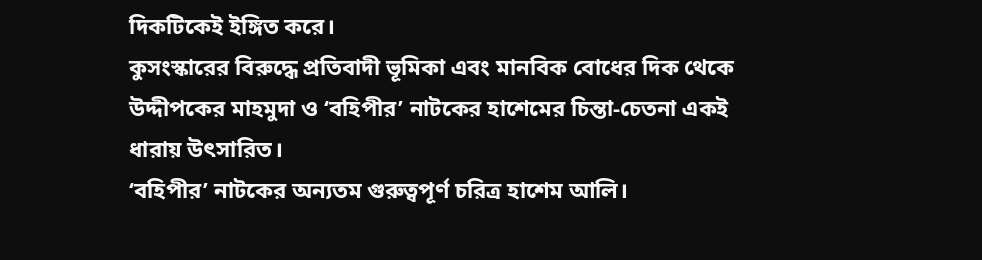দিকটিকেই ইঙ্গিত করে।
কুসংস্কারের বিরুদ্ধে প্রতিবাদী ভূমিকা এবং মানবিক বোধের দিক থেকে উদ্দীপকের মাহমুদা ও ‘বহিপীর’ নাটকের হাশেমের চিন্তা-চেতনা একই ধারায় উৎসারিত।
‘বহিপীর’ নাটকের অন্যতম গুরুত্বপূর্ণ চরিত্র হাশেম আলি।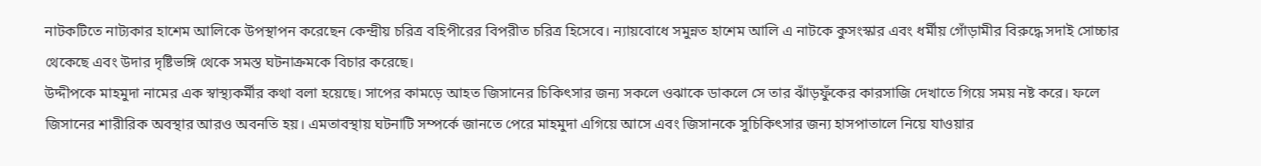নাটকটিতে নাট্যকার হাশেম আলিকে উপস্থাপন করেছেন কেন্দ্রীয় চরিত্র বহিপীরের বিপরীত চরিত্র হিসেবে। ন্যায়বোধে সমুন্নত হাশেম আলি এ নাটকে কুসংস্কার এবং ধর্মীয় গোঁড়ামীর বিরুদ্ধে সদাই সোচ্চার থেকেছে এবং উদার দৃষ্টিভঙ্গি থেকে সমস্ত ঘটনাক্রমকে বিচার করেছে।
উদ্দীপকে মাহমুদা নামের এক স্বাস্থ্যকর্মীর কথা বলা হয়েছে। সাপের কামড়ে আহত জিসানের চিকিৎসার জন্য সকলে ওঝাকে ডাকলে সে তার ঝাঁড়ফুঁকের কারসাজি দেখাতে গিয়ে সময় নষ্ট করে। ফলে জিসানের শারীরিক অবস্থার আরও অবনতি হয়। এমতাবস্থায় ঘটনাটি সম্পর্কে জানতে পেরে মাহমুদা এগিয়ে আসে এবং জিসানকে সুচিকিৎসার জন্য হাসপাতালে নিয়ে যাওয়ার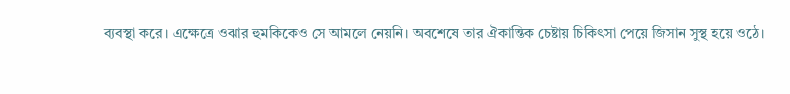ব্যবস্থা করে। এক্ষেত্রে ওঝার হুমকিকেও সে আমলে নেয়নি। অবশেষে তার ঐকান্তিক চেষ্টায় চিকিৎসা পেয়ে জিসান সুস্থ হয়ে ওঠে।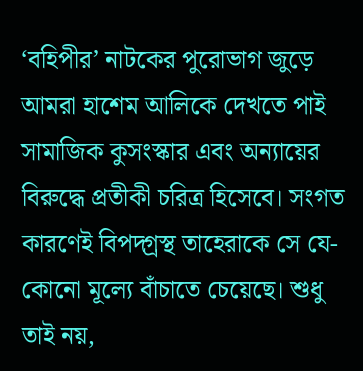‘বহিপীর’ নাটকের পুরোভাগ জুড়ে আমরা হাশেম আলিকে দেখতে পাই সামাজিক কুসংস্কার এবং অন্যায়ের বিরুদ্ধে প্রতীকী চরিত্র হিসেবে। সংগত কারণেই বিপদ্গ্রস্থ তাহেরাকে সে যে-কোনো মূল্যে বাঁচাতে চেয়েছে। শুধু তাই নয়,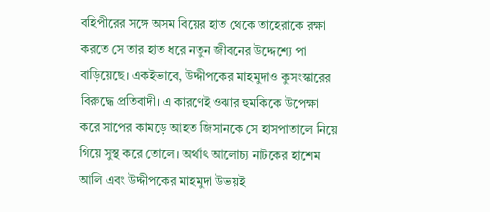বহিপীরের সঙ্গে অসম বিয়ের হাত থেকে তাহেরাকে রক্ষা করতে সে তার হাত ধরে নতুন জীবনের উদ্দেশ্যে পা বাড়িয়েছে। একইভাবে, উদ্দীপকের মাহমুদাও কুসংস্কারের বিরুদ্ধে প্রতিবাদী। এ কারণেই ওঝার হুমকিকে উপেক্ষা করে সাপের কামড়ে আহত জিসানকে সে হাসপাতালে নিয়ে গিয়ে সুস্থ করে তোলে। অর্থাৎ আলোচ্য নাটকের হাশেম আলি এবং উদ্দীপকের মাহমুদা উভয়ই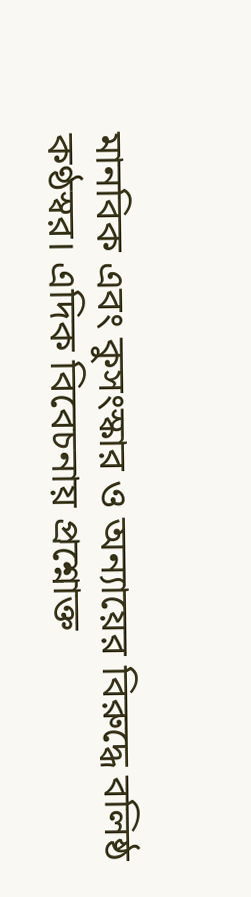মানবিক এবং কুসংস্কার ও অন্যায়ের বিরুদ্ধে বলিষ্ঠ কণ্ঠস্বর। এদিক বিবেচনায় প্রশ্নোক্ত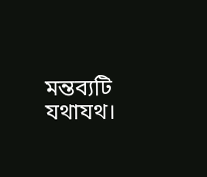মন্তব্যটি যথাযথ।